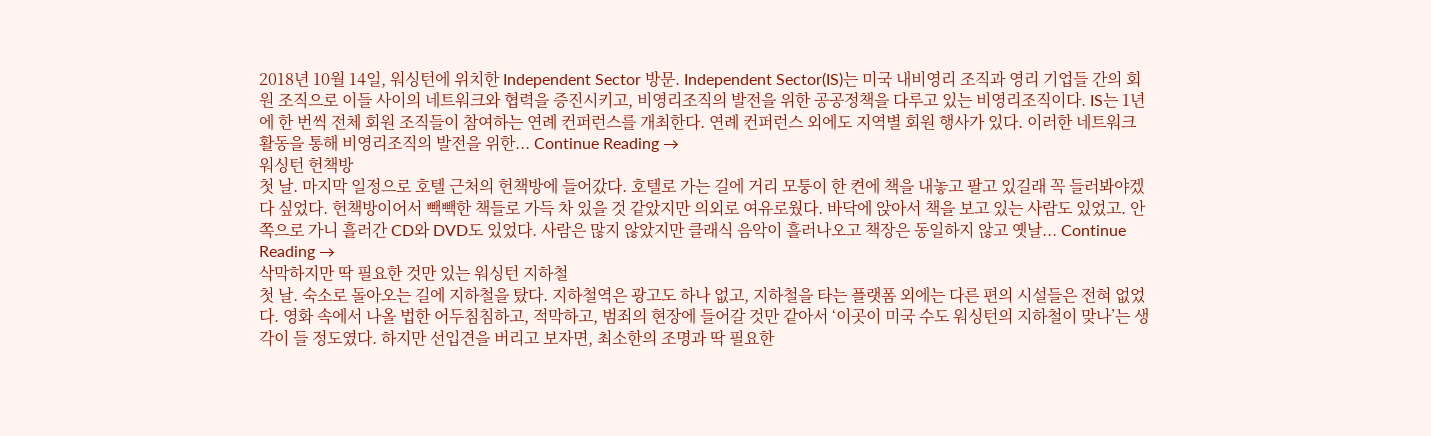2018년 10월 14일, 워싱턴에 위치한 Independent Sector 방문. Independent Sector(IS)는 미국 내비영리 조직과 영리 기업들 간의 회원 조직으로 이들 사이의 네트워크와 협력을 증진시키고, 비영리조직의 발전을 위한 공공정책을 다루고 있는 비영리조직이다. IS는 1년에 한 번씩 전체 회원 조직들이 참여하는 연례 컨퍼런스를 개최한다. 연례 컨퍼런스 외에도 지역별 회원 행사가 있다. 이러한 네트워크 활동을 통해 비영리조직의 발전을 위한... Continue Reading →
워싱턴 헌책방
첫 날. 마지막 일정으로 호텔 근처의 헌책방에 들어갔다. 호텔로 가는 길에 거리 모퉁이 한 켠에 책을 내놓고 팔고 있길래 꼭 들러봐야겠다 싶었다. 헌책방이어서 빽빽한 책들로 가득 차 있을 것 같았지만 의외로 여유로웠다. 바닥에 앉아서 책을 보고 있는 사람도 있었고. 안쪽으로 가니 흘러간 CD와 DVD도 있었다. 사람은 많지 않았지만 클래식 음악이 흘러나오고 책장은 동일하지 않고 옛날... Continue Reading →
삭막하지만 딱 필요한 것만 있는 워싱턴 지하철
첫 날. 숙소로 돌아오는 길에 지하철을 탔다. 지하철역은 광고도 하나 없고, 지하철을 타는 플랫폼 외에는 다른 편의 시설들은 전혀 없었다. 영화 속에서 나올 법한 어두침침하고, 적막하고, 범죄의 현장에 들어갈 것만 같아서 ‘이곳이 미국 수도 워싱턴의 지하철이 맞나’는 생각이 들 정도였다. 하지만 선입견을 버리고 보자면, 최소한의 조명과 딱 필요한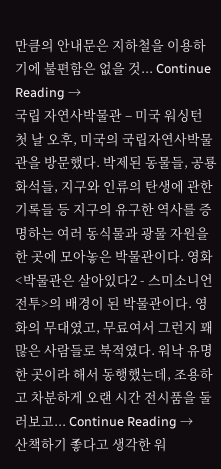만큼의 안내문은 지하철을 이용하기에 불편함은 없을 것... Continue Reading →
국립 자연사박물관 – 미국 워싱턴
첫 날 오후, 미국의 국립자연사박물관을 방문했다. 박제된 동물들, 공룡화석들, 지구와 인류의 탄생에 관한 기록들 등 지구의 유구한 역사를 증명하는 여러 동식물과 광물 자원을 한 곳에 모아놓은 박물관이다. 영화 <박물관은 살아있다2 - 스미소니언 전투>의 배경이 된 박물관이다. 영화의 무대였고, 무료여서 그런지 꽤 많은 사람들로 북적였다. 워낙 유명한 곳이라 해서 동행했는데, 조용하고 차분하게 오랜 시간 전시품을 둘러보고... Continue Reading →
산책하기 좋다고 생각한 워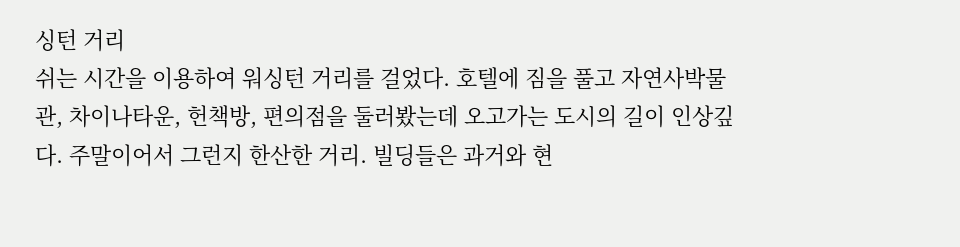싱턴 거리
쉬는 시간을 이용하여 워싱턴 거리를 걸었다. 호텔에 짐을 풀고 자연사박물관, 차이나타운, 헌책방, 편의점을 둘러봤는데 오고가는 도시의 길이 인상깊다. 주말이어서 그런지 한산한 거리. 빌딩들은 과거와 현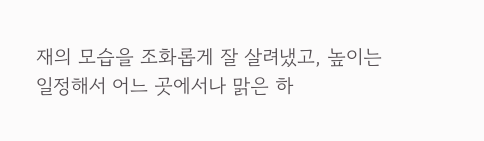재의 모습을 조화롭게 잘 살려냈고, 높이는 일정해서 어느 곳에서나 맑은 하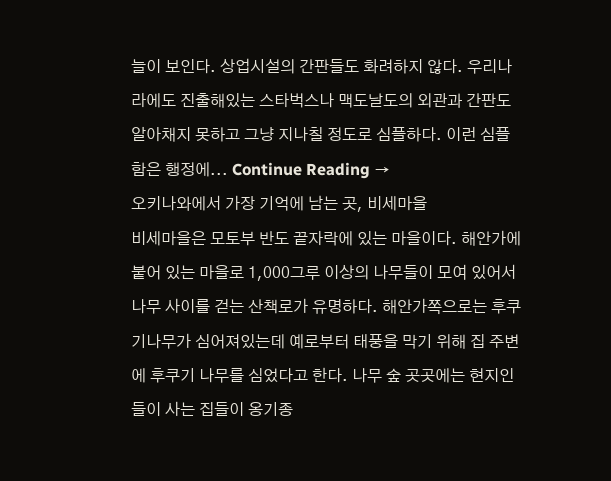늘이 보인다. 상업시설의 간판들도 화려하지 않다. 우리나라에도 진출해있는 스타벅스나 맥도날도의 외관과 간판도 알아채지 못하고 그냥 지나칠 정도로 심플하다. 이런 심플함은 행정에... Continue Reading →
오키나와에서 가장 기억에 남는 곳, 비세마을
비세마을은 모토부 반도 끝자락에 있는 마을이다. 해안가에 붙어 있는 마을로 1,000그루 이상의 나무들이 모여 있어서 나무 사이를 걷는 산책로가 유명하다. 해안가쪽으로는 후쿠기나무가 심어져있는데 예로부터 태풍을 막기 위해 집 주변에 후쿠기 나무를 심었다고 한다. 나무 숲 곳곳에는 현지인들이 사는 집들이 옹기종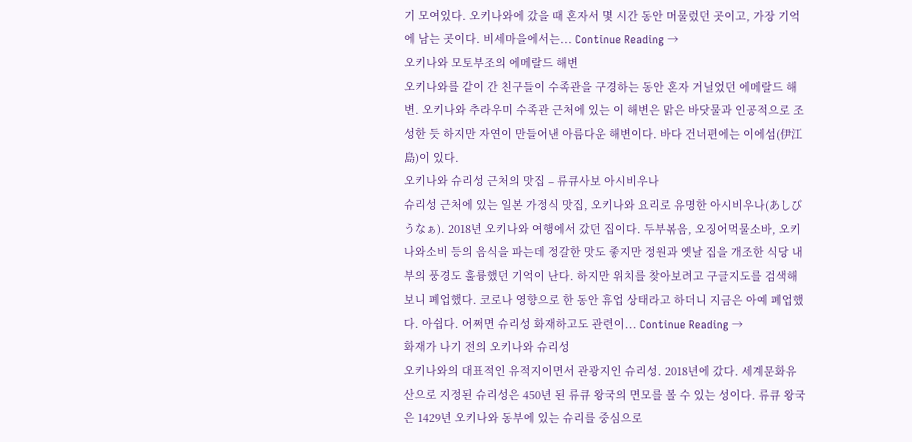기 모여있다. 오키나와에 갔을 때 혼자서 몇 시간 동안 머물렀던 곳이고, 가장 기억에 남는 곳이다. 비세마을에서는... Continue Reading →
오키나와 모토부조의 에메랄드 해변
오키나와를 같이 간 친구들이 수족관을 구경하는 동안 혼자 거닐었던 에메랄드 해변. 오키나와 추라우미 수족관 근처에 있는 이 해변은 맑은 바닷물과 인공적으로 조성한 듯 하지만 자연이 만들어낸 아름다운 해변이다. 바다 건너편에는 이에섬(伊江島)이 있다.
오키나와 슈리성 근처의 맛집 – 류큐사보 아시비우나
슈리성 근처에 있는 일본 가정식 맛집, 오키나와 요리로 유명한 아시비우나(あしびうなぁ). 2018년 오키나와 여행에서 갔던 집이다. 두부볶음, 오징어먹물소바, 오키나와소비 등의 음식을 파는데 정갈한 맛도 좋지만 정원과 옛날 집을 개조한 식당 내부의 풍경도 훌륭했던 기억이 난다. 하지만 위치를 찾아보려고 구글지도를 검색해보니 폐업했다. 코로나 영향으로 한 동안 휴업 상태라고 하더니 지금은 아예 폐업했다. 아쉽다. 어쩌면 슈리성 화재하고도 관련이... Continue Reading →
화재가 나기 전의 오키나와 슈리성
오키나와의 대표적인 유적지이면서 관광지인 슈리성. 2018년에 갔다. 세계문화유산으로 지정된 슈리성은 450년 된 류큐 왕국의 면모를 볼 수 있는 성이다. 류큐 왕국은 1429년 오키나와 동부에 있는 슈리를 중심으로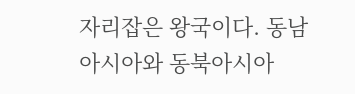자리잡은 왕국이다. 동남아시아와 동북아시아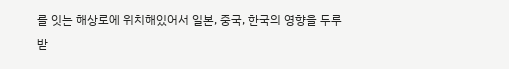를 잇는 해상로에 위치해있어서 일본, 중국, 한국의 영향을 두루 받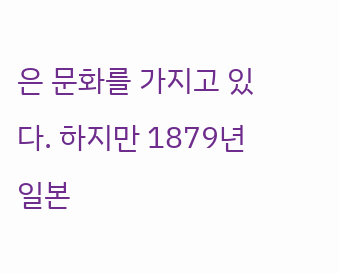은 문화를 가지고 있다. 하지만 1879년 일본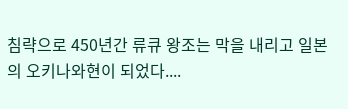침략으로 450년간 류큐 왕조는 막을 내리고 일본의 오키나와현이 되었다....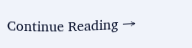Continue Reading →